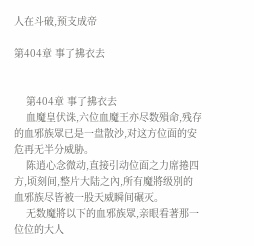人在斗破,预支成帝

第404章 事了拂衣去


    第404章 事了拂衣去
    血魔皇伏诛,六位血魔王亦尽数殞命,残存的血邪族眾已是一盘散沙,对这方位面的安危再无半分威胁。
    陈逍心念微动,直接引动位面之力席捲四方,顷刻间,整片大陆之內,所有魔將级別的血邪族尽皆被一股天威瞬间碾灭。
    无数魔將以下的血邪族眾,亲眼看著那一位位的大人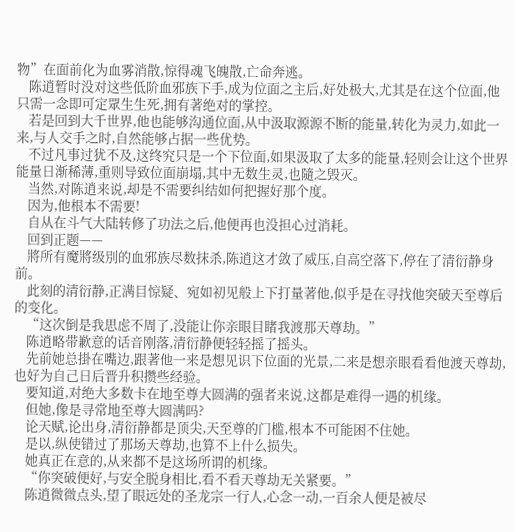物”在面前化为血雾消散,惊得魂飞魄散,亡命奔逃。
    陈逍暂时没对这些低阶血邪族下手,成为位面之主后,好处极大,尤其是在这个位面,他只需一念即可定眾生生死,拥有著绝对的掌控。
    若是回到大千世界,他也能够沟通位面,从中汲取源源不断的能量,转化为灵力,如此一来,与人交手之时,自然能够占据一些优势。
    不过凡事过犹不及,这终究只是一个下位面,如果汲取了太多的能量,轻则会让这个世界能量日渐稀薄,重则导致位面崩塌,其中无数生灵,也隨之毁灭。
    当然,对陈逍来说,却是不需要纠结如何把握好那个度。
    因为,他根本不需要!
    自从在斗气大陆转修了功法之后,他便再也没担心过消耗。
    回到正题——
    將所有魔將级別的血邪族尽数抹杀,陈逍这才敛了威压,自高空落下,停在了清衍静身前。
    此刻的清衍静,正满目惊疑、宛如初见般上下打量著他,似乎是在寻找他突破天至尊后的变化。
    “这次倒是我思虑不周了,没能让你亲眼目睹我渡那天尊劫。”
    陈逍略带歉意的话音刚落,清衍静便轻轻摇了摇头。
    先前她总掛在嘴边,跟著他一来是想见识下位面的光景,二来是想亲眼看看他渡天尊劫,也好为自己日后晋升积攒些经验。
    要知道,对绝大多数卡在地至尊大圆满的强者来说,这都是难得一遇的机缘。
    但她,像是寻常地至尊大圆满吗?
    论天赋,论出身,清衍静都是顶尖,天至尊的门槛,根本不可能困不住她。
    是以,纵使错过了那场天尊劫,也算不上什么损失。
    她真正在意的,从来都不是这场所谓的机缘。
    “你突破便好,与安全脱身相比,看不看天尊劫无关紧要。”
    陈逍微微点头,望了眼远处的圣龙宗一行人,心念一动,一百余人便是被尽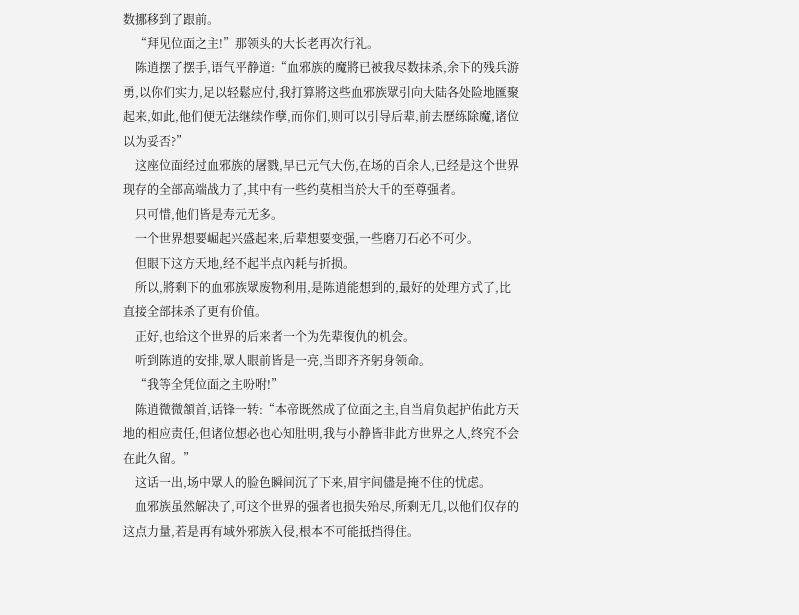数挪移到了跟前。
    “拜见位面之主!”那领头的大长老再次行礼。
    陈逍摆了摆手,语气平静道:“血邪族的魔將已被我尽数抹杀,余下的残兵游勇,以你们实力,足以轻鬆应付,我打算將这些血邪族眾引向大陆各处险地匯聚起来,如此,他们便无法继续作孽,而你们,则可以引导后辈,前去歷练除魔,诸位以为妥否?”
    这座位面经过血邪族的屠戮,早已元气大伤,在场的百余人,已经是这个世界现存的全部高端战力了,其中有一些约莫相当於大千的至尊强者。
    只可惜,他们皆是寿元无多。
    一个世界想要崛起兴盛起来,后辈想要变强,一些磨刀石必不可少。
    但眼下这方天地,经不起半点內耗与折损。
    所以,將剩下的血邪族眾废物利用,是陈逍能想到的,最好的处理方式了,比直接全部抹杀了更有价值。
    正好,也给这个世界的后来者一个为先辈復仇的机会。
    听到陈逍的安排,眾人眼前皆是一亮,当即齐齐躬身领命。
    “我等全凭位面之主吩咐!”
    陈逍微微頷首,话锋一转:“本帝既然成了位面之主,自当肩负起护佑此方天地的相应责任,但诸位想必也心知肚明,我与小静皆非此方世界之人,终究不会在此久留。”
    这话一出,场中眾人的脸色瞬间沉了下来,眉宇间儘是掩不住的忧虑。
    血邪族虽然解决了,可这个世界的强者也损失殆尽,所剩无几,以他们仅存的这点力量,若是再有域外邪族入侵,根本不可能抵挡得住。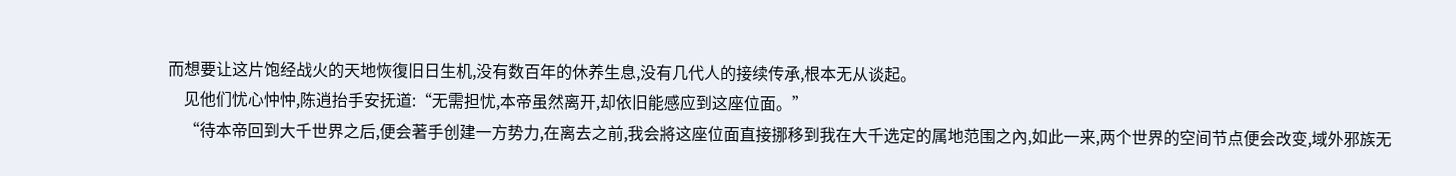而想要让这片饱经战火的天地恢復旧日生机,没有数百年的休养生息,没有几代人的接续传承,根本无从谈起。
    见他们忧心忡忡,陈逍抬手安抚道:“无需担忧,本帝虽然离开,却依旧能感应到这座位面。”
    “待本帝回到大千世界之后,便会著手创建一方势力,在离去之前,我会將这座位面直接挪移到我在大千选定的属地范围之內,如此一来,两个世界的空间节点便会改变,域外邪族无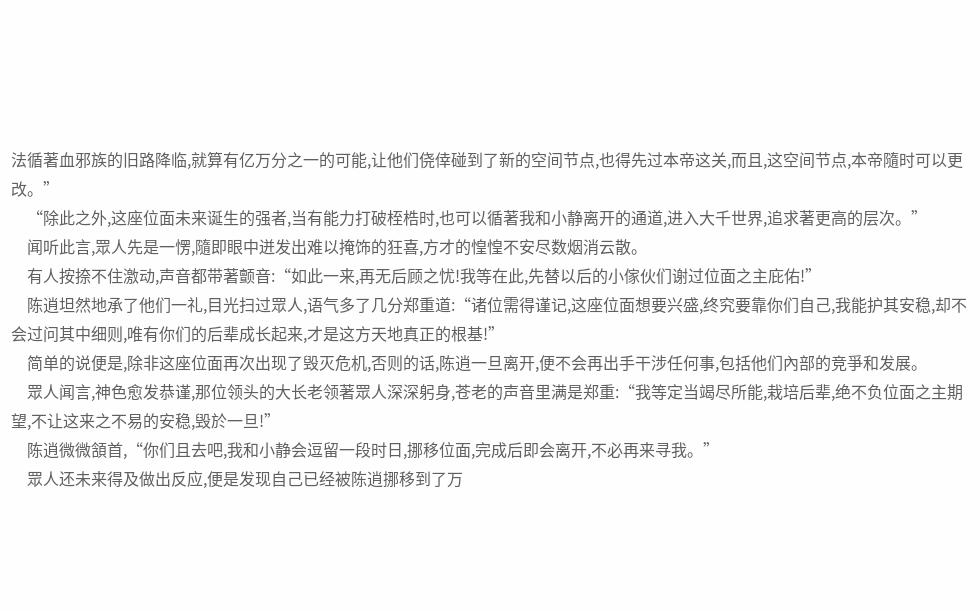法循著血邪族的旧路降临,就算有亿万分之一的可能,让他们侥倖碰到了新的空间节点,也得先过本帝这关,而且,这空间节点,本帝隨时可以更改。”
    “除此之外,这座位面未来诞生的强者,当有能力打破桎梏时,也可以循著我和小静离开的通道,进入大千世界,追求著更高的层次。”
    闻听此言,眾人先是一愣,隨即眼中迸发出难以掩饰的狂喜,方才的惶惶不安尽数烟消云散。
    有人按捺不住激动,声音都带著颤音:“如此一来,再无后顾之忧!我等在此,先替以后的小傢伙们谢过位面之主庇佑!”
    陈逍坦然地承了他们一礼,目光扫过眾人,语气多了几分郑重道:“诸位需得谨记,这座位面想要兴盛,终究要靠你们自己,我能护其安稳,却不会过问其中细则,唯有你们的后辈成长起来,才是这方天地真正的根基!”
    简单的说便是,除非这座位面再次出现了毁灭危机,否则的话,陈逍一旦离开,便不会再出手干涉任何事,包括他们內部的竞爭和发展。
    眾人闻言,神色愈发恭谨,那位领头的大长老领著眾人深深躬身,苍老的声音里满是郑重:“我等定当竭尽所能,栽培后辈,绝不负位面之主期望,不让这来之不易的安稳,毁於一旦!”
    陈逍微微頷首,“你们且去吧,我和小静会逗留一段时日,挪移位面,完成后即会离开,不必再来寻我。”
    眾人还未来得及做出反应,便是发现自己已经被陈逍挪移到了万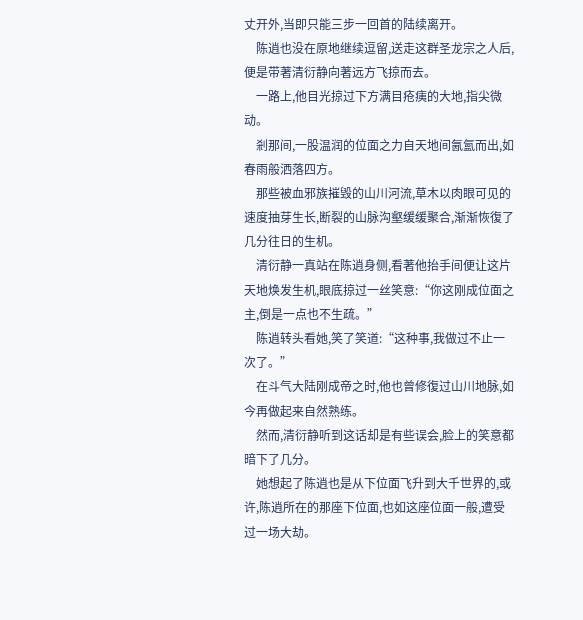丈开外,当即只能三步一回首的陆续离开。
    陈逍也没在原地继续逗留,送走这群圣龙宗之人后,便是带著清衍静向著远方飞掠而去。
    一路上,他目光掠过下方满目疮痍的大地,指尖微动。
    剎那间,一股温润的位面之力自天地间氤氳而出,如春雨般洒落四方。
    那些被血邪族摧毁的山川河流,草木以肉眼可见的速度抽芽生长,断裂的山脉沟壑缓缓聚合,渐渐恢復了几分往日的生机。
    清衍静一真站在陈逍身侧,看著他抬手间便让这片天地焕发生机,眼底掠过一丝笑意:“你这刚成位面之主,倒是一点也不生疏。”
    陈逍转头看她,笑了笑道:“这种事,我做过不止一次了。”
    在斗气大陆刚成帝之时,他也曾修復过山川地脉,如今再做起来自然熟练。
    然而,清衍静听到这话却是有些误会,脸上的笑意都暗下了几分。
    她想起了陈逍也是从下位面飞升到大千世界的,或许,陈逍所在的那座下位面,也如这座位面一般,遭受过一场大劫。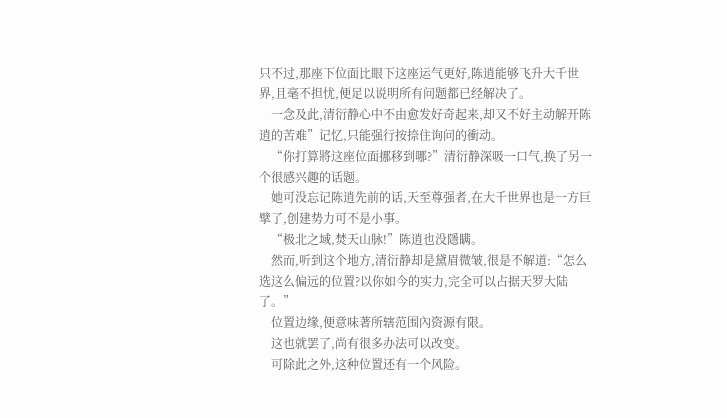只不过,那座下位面比眼下这座运气更好,陈逍能够飞升大千世界,且毫不担忧,便足以说明所有问题都已经解决了。
    一念及此,清衍静心中不由愈发好奇起来,却又不好主动解开陈逍的苦难”记忆,只能强行按捺住询问的衝动。
    “你打算將这座位面挪移到哪?”清衍静深吸一口气,换了另一个很感兴趣的话题。
    她可没忘记陈逍先前的话,天至尊强者,在大千世界也是一方巨擘了,创建势力可不是小事。
    “极北之域,焚天山脉!”陈逍也没隱瞒。
    然而,听到这个地方,清衍静却是黛眉微皱,很是不解道:“怎么选这么偏远的位置?以你如今的实力,完全可以占据天罗大陆了。”
    位置边缘,便意味著所辖范围內资源有限。
    这也就罢了,尚有很多办法可以改变。
    可除此之外,这种位置还有一个风险。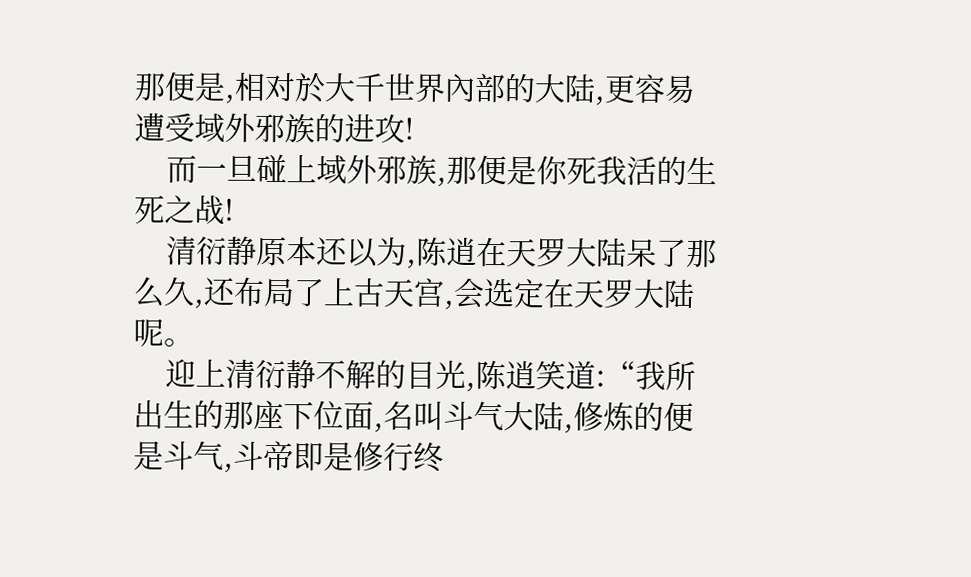那便是,相对於大千世界內部的大陆,更容易遭受域外邪族的进攻!
    而一旦碰上域外邪族,那便是你死我活的生死之战!
    清衍静原本还以为,陈逍在天罗大陆呆了那么久,还布局了上古天宫,会选定在天罗大陆呢。
    迎上清衍静不解的目光,陈逍笑道:“我所出生的那座下位面,名叫斗气大陆,修炼的便是斗气,斗帝即是修行终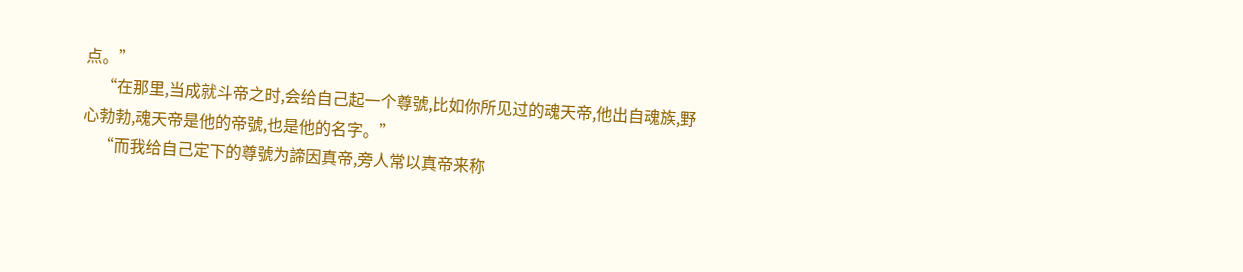点。”
    “在那里,当成就斗帝之时,会给自己起一个尊號,比如你所见过的魂天帝,他出自魂族,野心勃勃,魂天帝是他的帝號,也是他的名字。”
    “而我给自己定下的尊號为諦因真帝,旁人常以真帝来称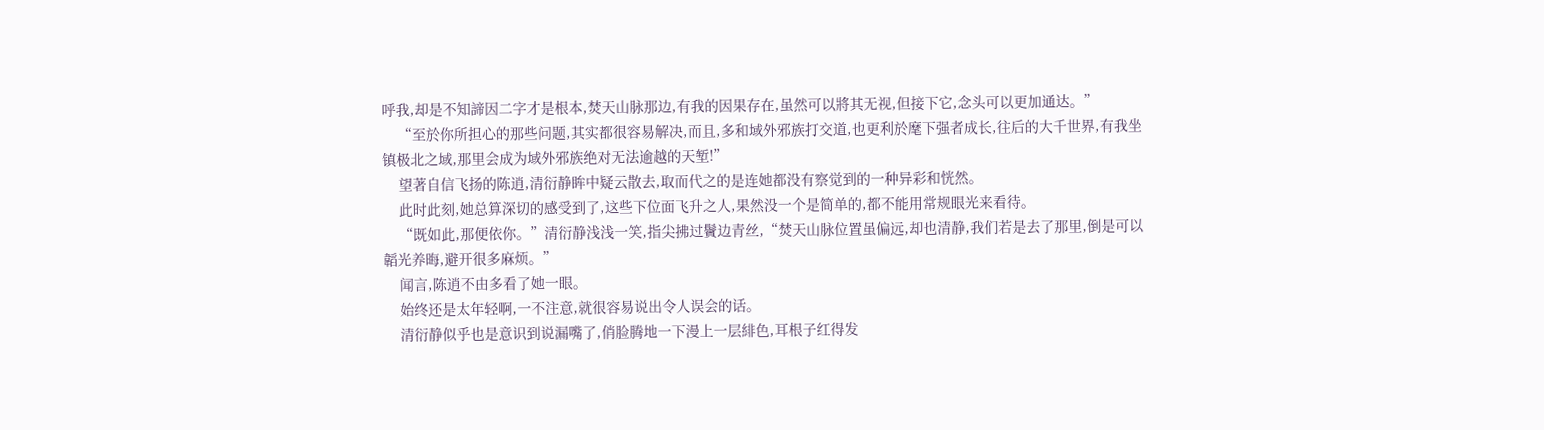呼我,却是不知諦因二字才是根本,焚天山脉那边,有我的因果存在,虽然可以將其无视,但接下它,念头可以更加通达。”
    “至於你所担心的那些问题,其实都很容易解决,而且,多和域外邪族打交道,也更利於麾下强者成长,往后的大千世界,有我坐镇极北之域,那里会成为域外邪族绝对无法逾越的天堑!”
    望著自信飞扬的陈逍,清衍静眸中疑云散去,取而代之的是连她都没有察觉到的一种异彩和恍然。
    此时此刻,她总算深切的感受到了,这些下位面飞升之人,果然没一个是简单的,都不能用常规眼光来看待。
    “既如此,那便依你。”清衍静浅浅一笑,指尖拂过鬢边青丝,“焚天山脉位置虽偏远,却也清静,我们若是去了那里,倒是可以韜光养晦,避开很多麻烦。”
    闻言,陈逍不由多看了她一眼。
    始终还是太年轻啊,一不注意,就很容易说出令人误会的话。
    清衍静似乎也是意识到说漏嘴了,俏脸腾地一下漫上一层緋色,耳根子红得发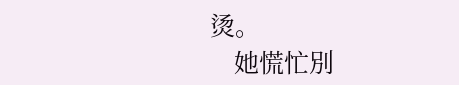烫。
    她慌忙別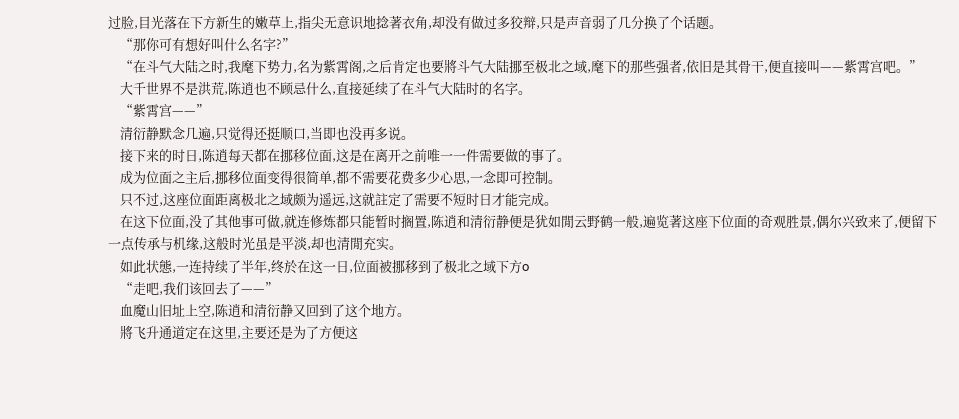过脸,目光落在下方新生的嫩草上,指尖无意识地捻著衣角,却没有做过多狡辩,只是声音弱了几分换了个话题。
    “那你可有想好叫什么名字?”
    “在斗气大陆之时,我麾下势力,名为紫霄阁,之后肯定也要將斗气大陆挪至极北之域,麾下的那些强者,依旧是其骨干,便直接叫——紫霄宫吧。”
    大千世界不是洪荒,陈逍也不顾忌什么,直接延续了在斗气大陆时的名字。
    “紫霄宫——”
    清衍静默念几遍,只觉得还挺顺口,当即也没再多说。
    接下来的时日,陈逍每天都在挪移位面,这是在离开之前唯一一件需要做的事了。
    成为位面之主后,挪移位面变得很简单,都不需要花费多少心思,一念即可控制。
    只不过,这座位面距离极北之域颇为遥远,这就註定了需要不短时日才能完成。
    在这下位面,没了其他事可做,就连修炼都只能暂时搁置,陈逍和清衍静便是犹如閒云野鹤一般,遍览著这座下位面的奇观胜景,偶尔兴致来了,便留下一点传承与机缘,这般时光虽是平淡,却也清閒充实。
    如此状態,一连持续了半年,终於在这一日,位面被挪移到了极北之域下方o
    “走吧,我们该回去了——”
    血魔山旧址上空,陈逍和清衍静又回到了这个地方。
    將飞升通道定在这里,主要还是为了方便这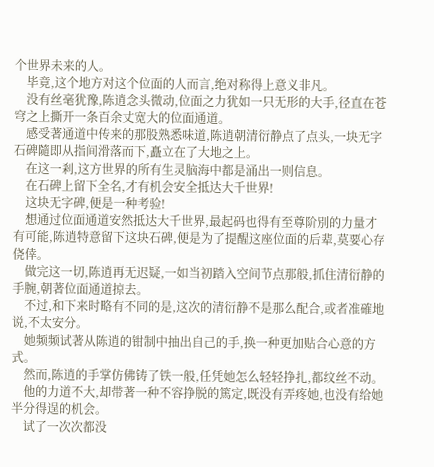个世界未来的人。
    毕竟,这个地方对这个位面的人而言,绝对称得上意义非凡。
    没有丝毫犹豫,陈逍念头微动,位面之力犹如一只无形的大手,径直在苍穹之上撕开一条百余丈宽大的位面通道。
    感受著通道中传来的那股熟悉味道,陈逍朝清衍静点了点头,一块无字石碑隨即从指间滑落而下,矗立在了大地之上。
    在这一剎,这方世界的所有生灵脑海中都是涌出一则信息。
    在石碑上留下全名,才有机会安全抵达大千世界!
    这块无字碑,便是一种考验!
    想通过位面通道安然抵达大千世界,最起码也得有至尊阶別的力量才有可能,陈逍特意留下这块石碑,便是为了提醒这座位面的后辈,莫要心存侥倖。
    做完这一切,陈逍再无迟疑,一如当初踏入空间节点那般,抓住清衍静的手腕,朝著位面通道掠去。
    不过,和下来时略有不同的是,这次的清衍静不是那么配合,或者准確地说,不太安分。
    她频频试著从陈逍的钳制中抽出自己的手,换一种更加贴合心意的方式。
    然而,陈逍的手掌仿佛铸了铁一般,任凭她怎么轻轻挣扎,都纹丝不动。
    他的力道不大,却带著一种不容挣脱的篤定,既没有弄疼她,也没有给她半分得逞的机会。
    试了一次次都没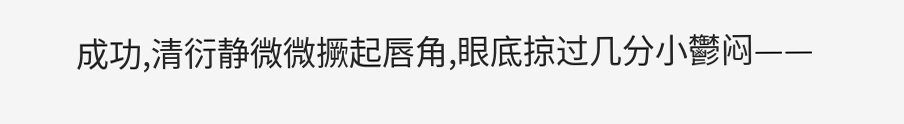成功,清衍静微微撅起唇角,眼底掠过几分小鬱闷——